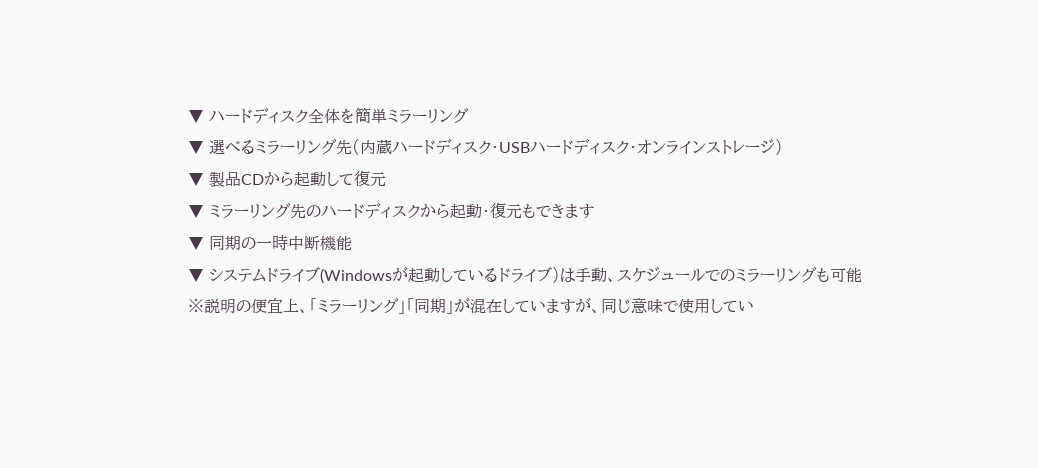▼ ハードディスク全体を簡単ミラーリング
▼ 選べるミラーリング先(内蔵ハードディスク・USBハードディスク・オンラインストレージ)
▼ 製品CDから起動して復元
▼ ミラーリング先のハードディスクから起動・復元もできます
▼ 同期の一時中断機能
▼ システムドライブ(Windowsが起動しているドライブ)は手動、スケジュールでのミラーリングも可能
※説明の便宜上、「ミラーリング」「同期」が混在していますが、同じ意味で使用してい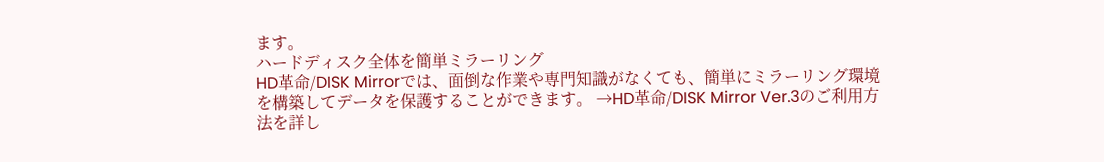ます。
ハードディスク全体を簡単ミラーリング
HD革命/DISK Mirrorでは、面倒な作業や専門知識がなくても、簡単にミラーリング環境を構築してデータを保護することができます。 →HD革命/DISK Mirror Ver.3のご利用方法を詳し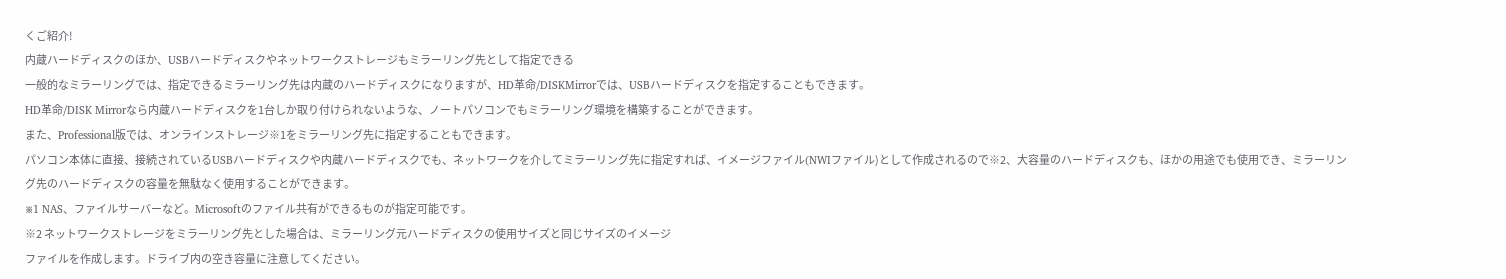くご紹介!
内蔵ハードディスクのほか、USBハードディスクやネットワークストレージもミラーリング先として指定できる
一般的なミラーリングでは、指定できるミラーリング先は内蔵のハードディスクになりますが、HD革命/DISKMirrorでは、USBハードディスクを指定することもできます。
HD革命/DISK Mirrorなら内蔵ハードディスクを1台しか取り付けられないような、ノートパソコンでもミラーリング環境を構築することができます。
また、Professional版では、オンラインストレージ※1をミラーリング先に指定することもできます。
パソコン本体に直接、接続されているUSBハードディスクや内蔵ハードディスクでも、ネットワークを介してミラーリング先に指定すれば、イメージファイル(NWIファイル)として作成されるので※2、大容量のハードディスクも、ほかの用途でも使用でき、ミラーリング先のハードディスクの容量を無駄なく使用することができます。
※1 NAS、ファイルサーバーなど。Microsoftのファイル共有ができるものが指定可能です。
※2 ネットワークストレージをミラーリング先とした場合は、ミラーリング元ハードディスクの使用サイズと同じサイズのイメージ
ファイルを作成します。ドライブ内の空き容量に注意してください。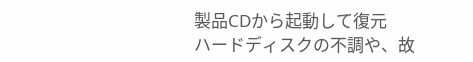製品CDから起動して復元
ハードディスクの不調や、故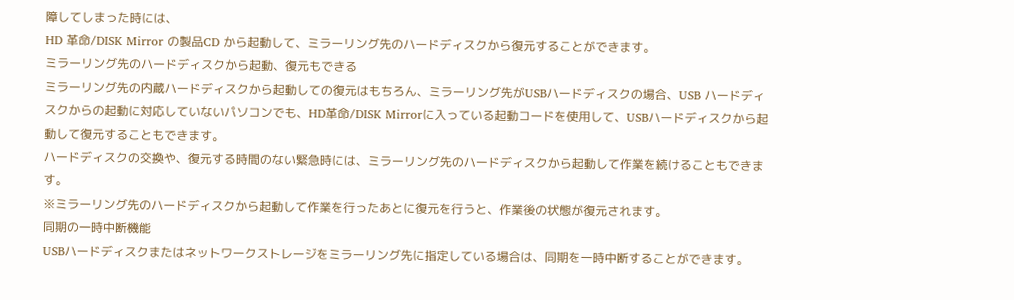障してしまった時には、
HD 革命/DISK Mirror の製品CD から起動して、ミラーリング先のハードディスクから復元することができます。
ミラーリング先のハードディスクから起動、復元もできる
ミラーリング先の内蔵ハードディスクから起動しての復元はもちろん、ミラーリング先がUSBハードディスクの場合、USB ハードディスクからの起動に対応していないパソコンでも、HD革命/DISK Mirrorに入っている起動コードを使用して、USBハードディスクから起動して復元することもできます。
ハードディスクの交換や、復元する時間のない緊急時には、ミラーリング先のハードディスクから起動して作業を続けることもできます。
※ミラーリング先のハードディスクから起動して作業を行ったあとに復元を行うと、作業後の状態が復元されます。
同期の一時中断機能
USBハードディスクまたはネットワークストレージをミラーリング先に指定している場合は、同期を一時中断することができます。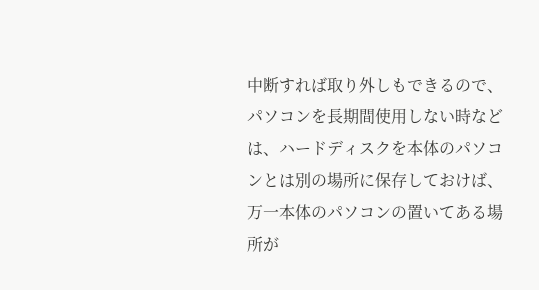中断すれば取り外しもできるので、パソコンを長期間使用しない時などは、ハードディスクを本体のパソコンとは別の場所に保存しておけば、万一本体のパソコンの置いてある場所が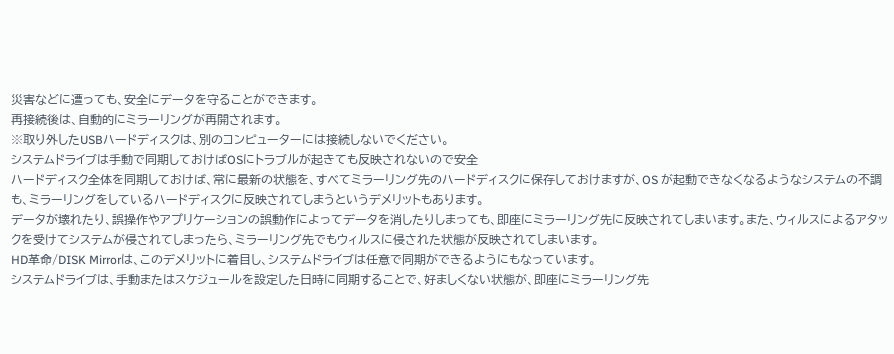災害などに遭っても、安全にデータを守ることができます。
再接続後は、自動的にミラーリングが再開されます。
※取り外したUSBハードディスクは、別のコンピューターには接続しないでください。
システムドライブは手動で同期しておけばOSにトラブルが起きても反映されないので安全
ハードディスク全体を同期しておけば、常に最新の状態を、すべてミラーリング先のハードディスクに保存しておけますが、OS が起動できなくなるようなシステムの不調も、ミラーリングをしているハードディスクに反映されてしまうというデメリットもあります。
データが壊れたり、誤操作やアプリケーションの誤動作によってデータを消したりしまっても、即座にミラーリング先に反映されてしまいます。また、ウィルスによるアタックを受けてシステムが侵されてしまったら、ミラーリング先でもウィルスに侵された状態が反映されてしまいます。
HD革命/DISK Mirrorは、このデメリットに着目し、システムドライブは任意で同期ができるようにもなっています。
システムドライブは、手動またはスケジュールを設定した日時に同期することで、好ましくない状態が、即座にミラーリング先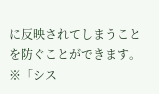に反映されてしまうことを防ぐことができます。
※「シス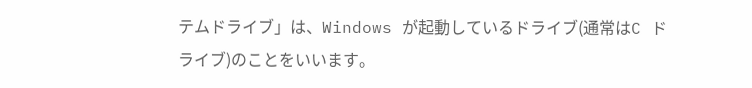テムドライブ」は、Windows が起動しているドライブ(通常はC ドライブ)のことをいいます。